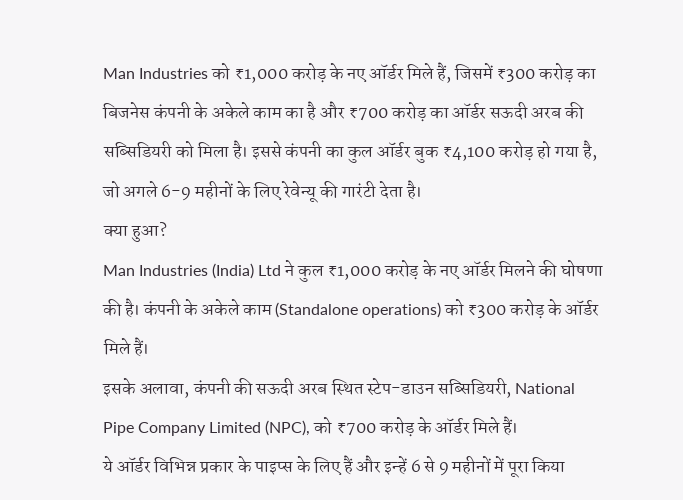Man Industries को ₹1,000 करोड़ के नए ऑर्डर मिले हैं, जिसमें ₹300 करोड़ का बिजनेस कंपनी के अकेले काम का है और ₹700 करोड़ का ऑर्डर सऊदी अरब की सब्सिडियरी को मिला है। इससे कंपनी का कुल ऑर्डर बुक ₹4,100 करोड़ हो गया है, जो अगले 6-9 महीनों के लिए रेवेन्यू की गारंटी देता है।
क्या हुआ?
Man Industries (India) Ltd ने कुल ₹1,000 करोड़ के नए ऑर्डर मिलने की घोषणा की है। कंपनी के अकेले काम (Standalone operations) को ₹300 करोड़ के ऑर्डर मिले हैं।
इसके अलावा, कंपनी की सऊदी अरब स्थित स्टेप-डाउन सब्सिडियरी, National Pipe Company Limited (NPC), को ₹700 करोड़ के ऑर्डर मिले हैं।
ये ऑर्डर विभिन्न प्रकार के पाइप्स के लिए हैं और इन्हें 6 से 9 महीनों में पूरा किया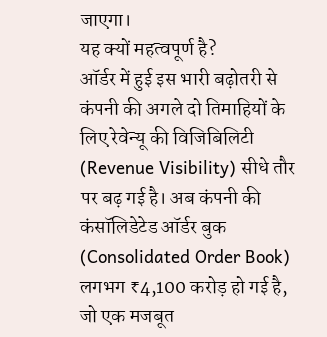जाएगा।
यह क्यों महत्वपूर्ण है?
ऑर्डर में हुई इस भारी बढ़ोतरी से कंपनी की अगले दो तिमाहियों के लिए रेवेन्यू की विजिबिलिटी (Revenue Visibility) सीधे तौर पर बढ़ गई है। अब कंपनी की कंसॉलिडेटेड ऑर्डर बुक (Consolidated Order Book) लगभग ₹4,100 करोड़ हो गई है, जो एक मजबूत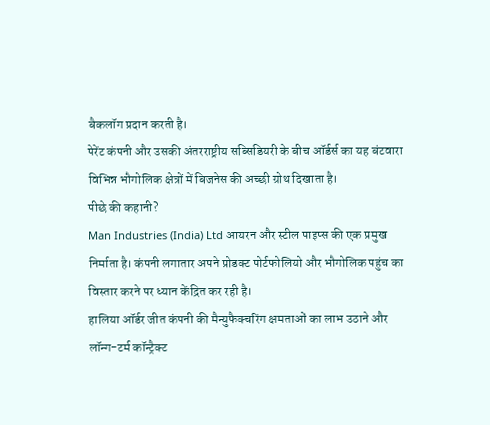बैकलॉग प्रदान करती है।
पेरेंट कंपनी और उसकी अंतरराष्ट्रीय सब्सिडियरी के बीच ऑर्डर्स का यह बंटवारा विभिन्न भौगोलिक क्षेत्रों में बिजनेस की अच्छी ग्रोथ दिखाता है।
पीछे की कहानी?
Man Industries (India) Ltd आयरन और स्टील पाइप्स की एक प्रमुख निर्माता है। कंपनी लगातार अपने प्रोडक्ट पोर्टफोलियो और भौगोलिक पहुंच का विस्तार करने पर ध्यान केंद्रित कर रही है।
हालिया ऑर्डर जीत कंपनी की मैन्युफैक्चरिंग क्षमताओं का लाभ उठाने और लॉन्ग-टर्म कॉन्ट्रैक्ट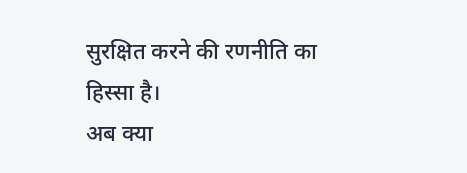सुरक्षित करने की रणनीति का हिस्सा है।
अब क्या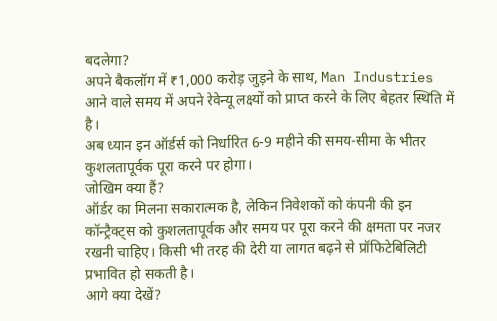बदलेगा?
अपने बैकलॉग में ₹1,000 करोड़ जुड़ने के साथ, Man Industries आने वाले समय में अपने रेवेन्यू लक्ष्यों को प्राप्त करने के लिए बेहतर स्थिति में है।
अब ध्यान इन ऑर्डर्स को निर्धारित 6-9 महीने की समय-सीमा के भीतर कुशलतापूर्वक पूरा करने पर होगा।
जोखिम क्या हैं?
ऑर्डर का मिलना सकारात्मक है, लेकिन निवेशकों को कंपनी की इन कॉन्ट्रैक्ट्स को कुशलतापूर्वक और समय पर पूरा करने की क्षमता पर नजर रखनी चाहिए। किसी भी तरह की देरी या लागत बढ़ने से प्रॉफिटेबिलिटी प्रभावित हो सकती है।
आगे क्या देखें?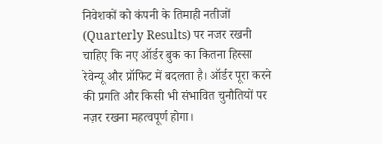निवेशकों को कंपनी के तिमाही नतीजों (Quarterly Results) पर नजर रखनी चाहिए कि नए ऑर्डर बुक का कितना हिस्सा रेवेन्यू और प्रॉफिट में बदलता है। ऑर्डर पूरा करने की प्रगति और किसी भी संभावित चुनौतियों पर नज़र रखना महत्वपूर्ण होगा।